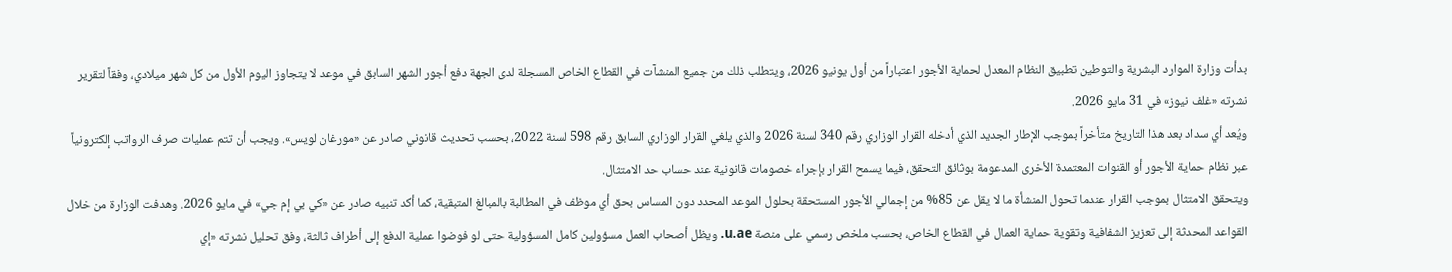بدأت وزارة الموارد البشرية والتوطين تطبيق النظام المعدل لحماية الأجور اعتباراً من أول يونيو 2026، ويتطلب ذلك من جميع المنشآت في القطاع الخاص المسجلة لدى الجهة دفع أجور الشهر السابق في موعد لا يتجاوز اليوم الأول من كل شهر ميلادي، وفقاً لتقرير نشرته «غلف نيوز» في 31 مايو 2026.
ويُعد أي سداد بعد هذا التاريخ متأخراً بموجب الإطار الجديد الذي أدخله القرار الوزاري رقم 340 لسنة 2026 والذي يلغي القرار الوزاري السابق رقم 598 لسنة 2022، بحسب تحديث قانوني صادر عن «مورغان لويس». ويجب أن تتم عمليات صرف الرواتب إلكترونياً عبر نظام حماية الأجور أو القنوات المعتمدة الأخرى المدعومة بوثائق التحقق، فيما يسمح القرار بإجراء خصومات قانونية عند حساب حد الامتثال.
ويتحقق الامتثال بموجب القرار عندما تحول المنشأة ما لا يقل عن 85% من إجمالي الأجور المستحقة بحلول الموعد المحدد دون المساس بحق أي موظف في المطالبة بالمبالغ المتبقية، كما أكد تنبيه صادر عن «كي بي إم جي» في مايو 2026. وهدفت الوزارة من خلال القواعد المحدثة إلى تعزيز الشفافية وتقوية حماية العمال في القطاع الخاص، بحسب ملخص رسمي على منصة u.ae. ويظل أصحاب العمل مسؤولين كامل المسؤولية حتى لو فوضوا عملية الدفع إلى أطراف ثالثة، وفق تحليل نشرته «إي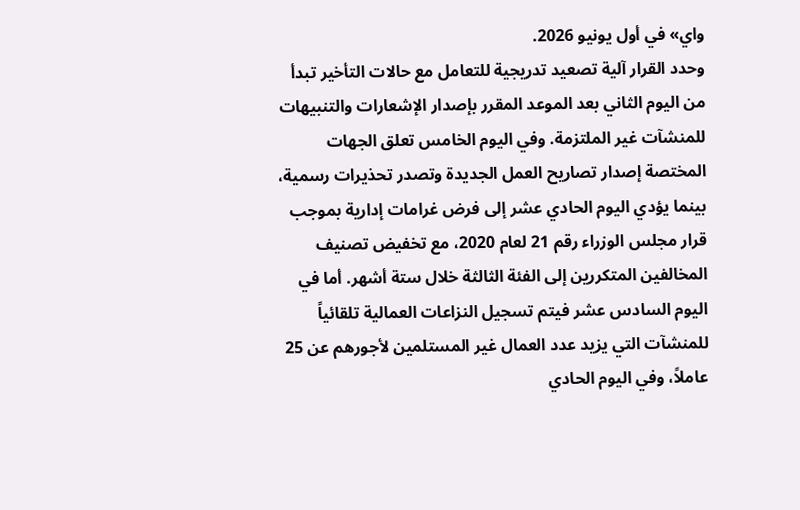واي» في أول يونيو 2026.
وحدد القرار آلية تصعيد تدريجية للتعامل مع حالات التأخير تبدأ من اليوم الثاني بعد الموعد المقرر بإصدار الإشعارات والتنبيهات للمنشآت غير الملتزمة. وفي اليوم الخامس تعلق الجهات المختصة إصدار تصاريح العمل الجديدة وتصدر تحذيرات رسمية، بينما يؤدي اليوم الحادي عشر إلى فرض غرامات إدارية بموجب قرار مجلس الوزراء رقم 21 لعام 2020، مع تخفيض تصنيف المخالفين المتكررين إلى الفئة الثالثة خلال ستة أشهر. أما في اليوم السادس عشر فيتم تسجيل النزاعات العمالية تلقائياً للمنشآت التي يزيد عدد العمال غير المستلمين لأجورهم عن 25 عاملاً، وفي اليوم الحادي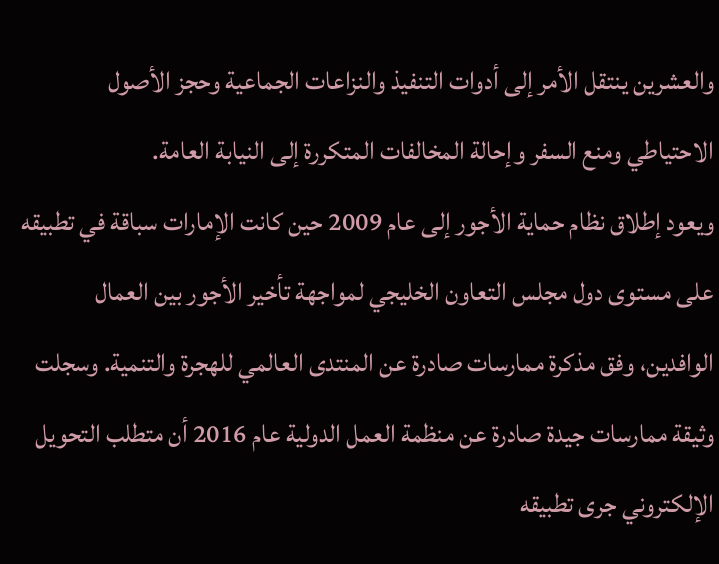والعشرين ينتقل الأمر إلى أدوات التنفيذ والنزاعات الجماعية وحجز الأصول الاحتياطي ومنع السفر وإحالة المخالفات المتكررة إلى النيابة العامة.
ويعود إطلاق نظام حماية الأجور إلى عام 2009 حين كانت الإمارات سباقة في تطبيقه على مستوى دول مجلس التعاون الخليجي لمواجهة تأخير الأجور بين العمال الوافدين، وفق مذكرة ممارسات صادرة عن المنتدى العالمي للهجرة والتنمية. وسجلت وثيقة ممارسات جيدة صادرة عن منظمة العمل الدولية عام 2016 أن متطلب التحويل الإلكتروني جرى تطبيقه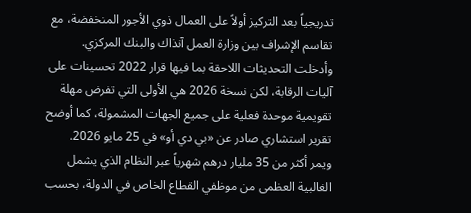تدريجياً بعد التركيز أولاً على العمال ذوي الأجور المنخفضة، مع تقاسم الإشراف بين وزارة العمل آنذاك والبنك المركزي. وأدخلت التحديثات اللاحقة بما فيها قرار 2022 تحسينات على آليات الرقابة، لكن نسخة 2026 هي الأولى التي تفرض مهلة تقويمية موحدة فعلية على جميع الجهات المشمولة، كما أوضح تقرير استشاري صادر عن «بي دي أو» في 25 مايو 2026.
ويمر أكثر من 35 مليار درهم شهرياً عبر النظام الذي يشمل الغالبية العظمى من موظفي القطاع الخاص في الدولة، بحسب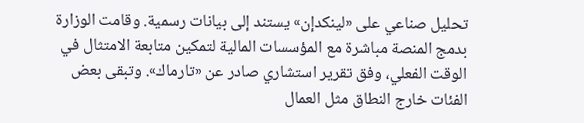تحليل صناعي على «لينكدإن» يستند إلى بيانات رسمية. وقامت الوزارة بدمج المنصة مباشرة مع المؤسسات المالية لتمكين متابعة الامتثال في الوقت الفعلي، وفق تقرير استشاري صادر عن «تارماك». وتبقى بعض الفئات خارج النطاق مثل العمال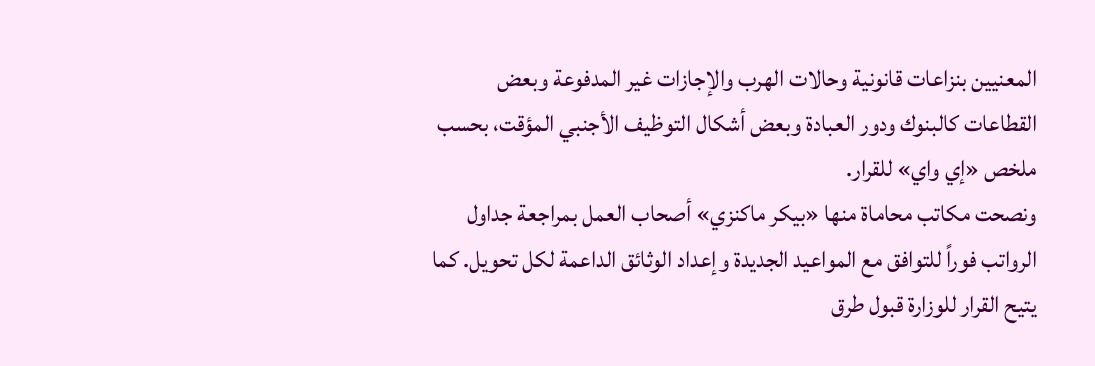المعنيين بنزاعات قانونية وحالات الهرب والإجازات غير المدفوعة وبعض القطاعات كالبنوك ودور العبادة وبعض أشكال التوظيف الأجنبي المؤقت، بحسب ملخص «إي واي» للقرار.
ونصحت مكاتب محاماة منها «بيكر ماكنزي» أصحاب العمل بمراجعة جداول الرواتب فوراً للتوافق مع المواعيد الجديدة وإعداد الوثائق الداعمة لكل تحويل. كما يتيح القرار للوزارة قبول طرق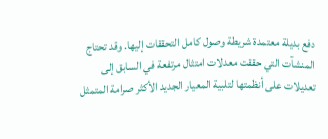دفع بديلة معتمدة شريطة وصول كامل التحققات إليها. وقد تحتاج المنشآت التي حققت معدلات امتثال مرتفعة في السابق إلى تعديلات على أنظمتها لتلبية المعيار الجديد الأكثر صرامة المتمثل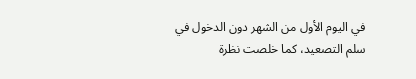في اليوم الأول من الشهر دون الدخول في سلم التصعيد، كما خلصت نظرة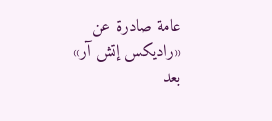عامة صادرة عن «راديكس إتش آر» بعد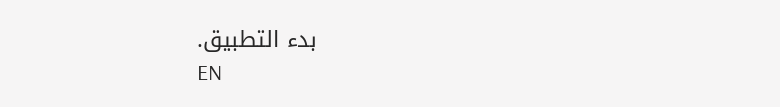بدء التطبيق.
EN